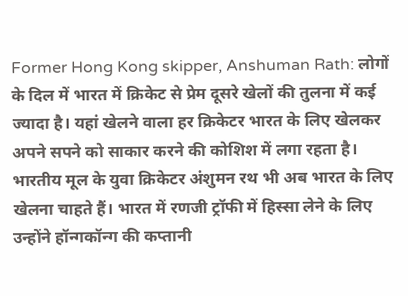Former Hong Kong skipper, Anshuman Rath: लोगों के दिल में भारत में क्रिकेट से प्रेम दूसरे खेलों की तुलना में कई ज्यादा है। यहां खेलने वाला हर क्रिकेटर भारत के लिए खेलकर अपने सपने को साकार करने की कोशिश में लगा रहता है। भारतीय मूल के युवा क्रिकेटर अंशुमन रथ भी अब भारत के लिए खेलना चाहते हैं। भारत में रणजी ट्रॉफी में हिस्सा लेने के लिए उन्होंने हॉन्गकॉन्ग की कप्तानी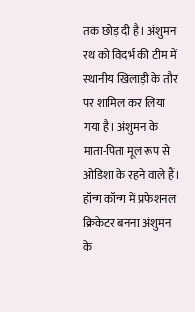तक छोड़ दी है। अंशुमन रथ को विदर्भ की टीम में स्‍थानीय खिलाड़ी के तौर पर शामिल कर लिया गया है। अंशुमन के माता-पिता मूल रूप से ओडिशा के रहने वाले हैं। हॉन्ग कॉन्ग में प्रफेशनल क्रिकेटर बनना अंशुमन के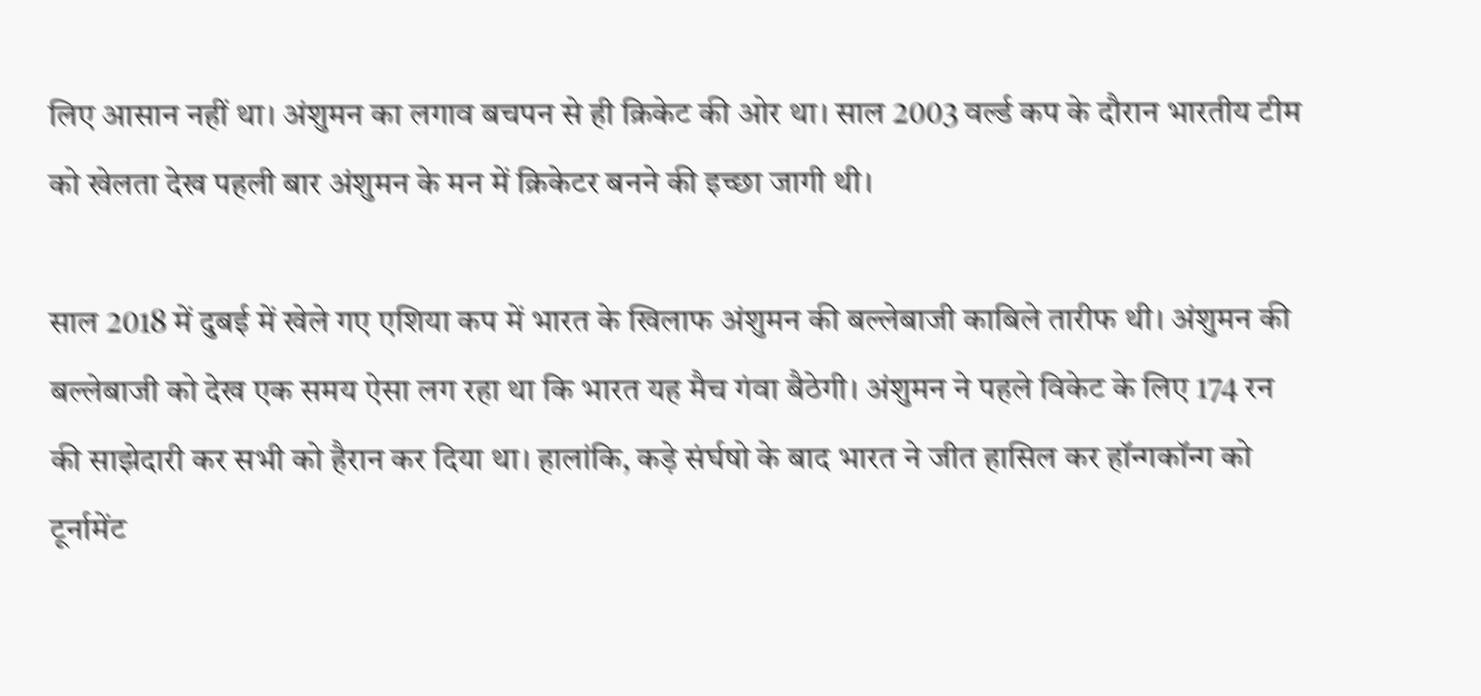लिए आसान नहीं था। अंशुमन का लगाव बचपन से ही क्रिकेट की ओर था। साल 2003 वर्ल्ड कप के दौरान भारतीय टीम को खेलता देख पहली बार अंशुमन के मन में क्रिकेटर बनने की इच्छा जागी थी।

साल 2018 में दुबई में खेले गए एशिया कप में भारत के खिलाफ अंशुमन की बल्लेबाजी काबिले तारीफ थी। अंशुमन की बल्लेबाजी को देख एक समय ऐसा लग रहा था कि भारत यह मैच गंवा बैठेगी। अंशुमन ने पहले विकेट के लिए 174 रन की साझेदारी कर सभी को हैरान कर दिया था। हालांकि, कड़े संर्घषो के बाद भारत ने जीत हासिल कर हॉन्गकॉन्ग को टूर्नामेंट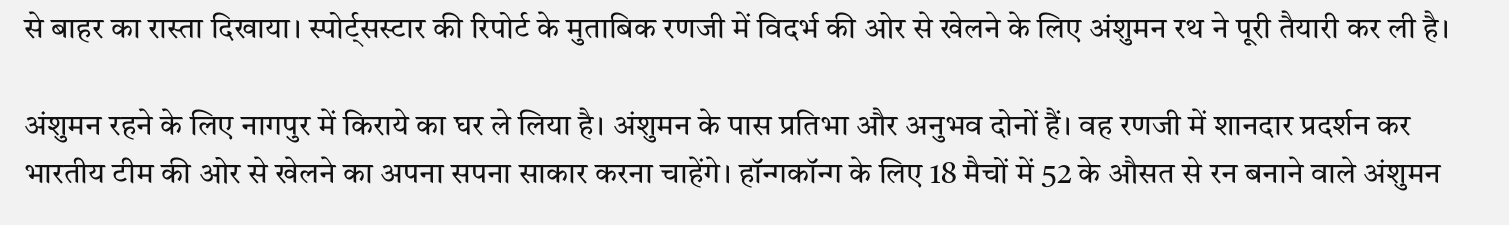से बाहर का रास्ता दिखाया। स्पोर्ट्सस्टार की रिपोर्ट के मुताबिक रणजी में विदर्भ की ओर से खेलने के लिए अंशुमन रथ ने पूरी तैयारी कर ली है।

अंशुमन रहने के लिए नागपुर में किराये का घर ले लिया है। अंशुमन के पास प्रतिभा और अनुभव दोनों हैं। वह रणजी में शानदार प्रदर्शन कर भारतीय टीम की ओर से खेलने का अपना सपना साकार करना चाहेंगे। हॉन्गकॉन्ग के लिए 18 मैचों में 52 के औसत से रन बनाने वाले अंशुमन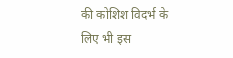की कोशिश विदर्भ के लिए भी इस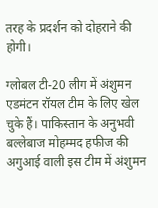तरह के प्रदर्शन को दोहराने की होगी।

ग्लोबल टी-20 लीग में अंशुमन एडमंटन रॉयल टीम के लिए खेल चुके हैं। पाकिस्तान के अनुभवी बल्लेबाज मोहम्मद हफीज की अगुआई वाली इस टीम में अंशुमन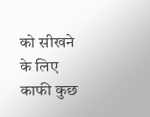को सीखने के लिए काफी कुछ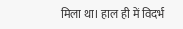मिला था। हाल ही में विदर्भ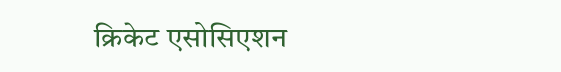क्रिकेट एसोसिएशन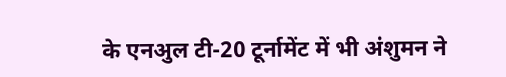के एनअुल टी-20 टूर्नामेंट में भी अंशुमन ने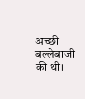अच्छी बल्लेबाजी की थी।